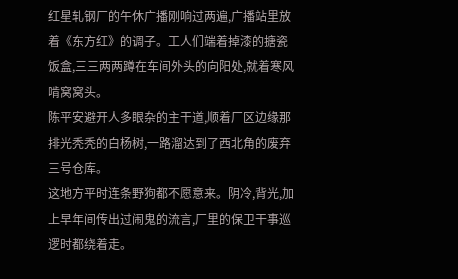红星轧钢厂的午休广播刚响过两遍,广播站里放着《东方红》的调子。工人们端着掉漆的搪瓷饭盒,三三两两蹲在车间外头的向阳处,就着寒风啃窝窝头。
陈平安避开人多眼杂的主干道,顺着厂区边缘那排光秃秃的白杨树,一路溜达到了西北角的废弃三号仓库。
这地方平时连条野狗都不愿意来。阴冷,背光,加上早年间传出过闹鬼的流言,厂里的保卫干事巡逻时都绕着走。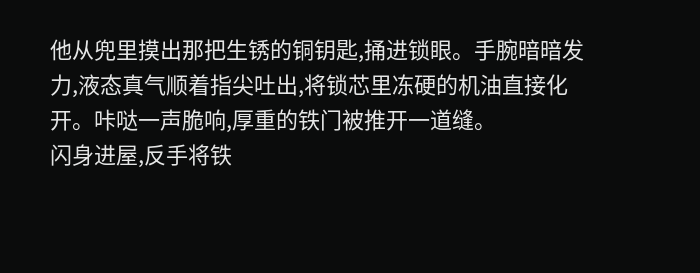他从兜里摸出那把生锈的铜钥匙,捅进锁眼。手腕暗暗发力,液态真气顺着指尖吐出,将锁芯里冻硬的机油直接化开。咔哒一声脆响,厚重的铁门被推开一道缝。
闪身进屋,反手将铁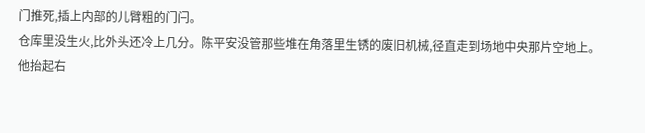门推死,插上内部的儿臂粗的门闩。
仓库里没生火,比外头还冷上几分。陈平安没管那些堆在角落里生锈的废旧机械,径直走到场地中央那片空地上。
他抬起右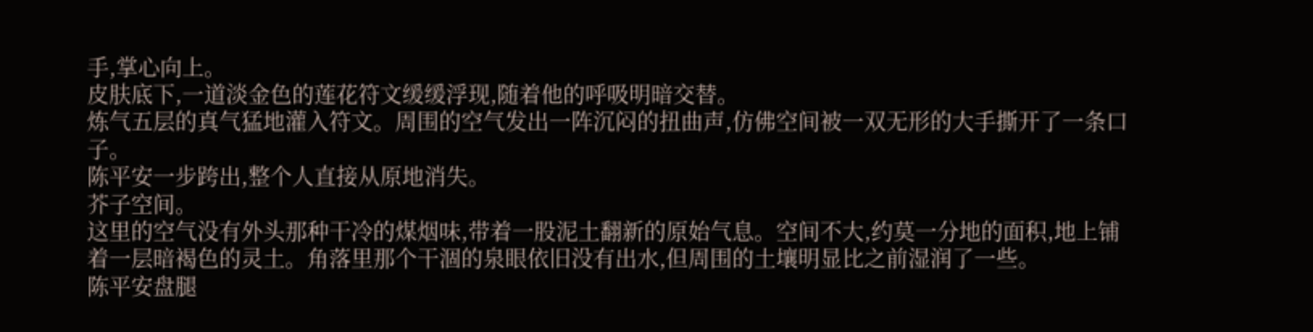手,掌心向上。
皮肤底下,一道淡金色的莲花符文缓缓浮现,随着他的呼吸明暗交替。
炼气五层的真气猛地灌入符文。周围的空气发出一阵沉闷的扭曲声,仿佛空间被一双无形的大手撕开了一条口子。
陈平安一步跨出,整个人直接从原地消失。
芥子空间。
这里的空气没有外头那种干冷的煤烟味,带着一股泥土翻新的原始气息。空间不大,约莫一分地的面积,地上铺着一层暗褐色的灵土。角落里那个干涸的泉眼依旧没有出水,但周围的土壤明显比之前湿润了一些。
陈平安盘腿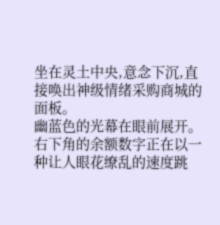坐在灵土中央,意念下沉,直接唤出神级情绪采购商城的面板。
幽蓝色的光幕在眼前展开。右下角的余额数字正在以一种让人眼花缭乱的速度跳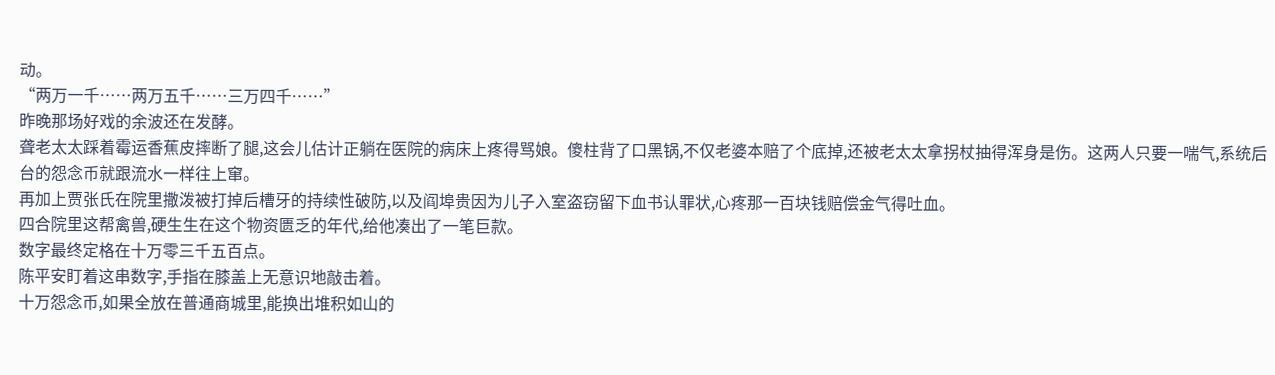动。
“两万一千……两万五千……三万四千……”
昨晚那场好戏的余波还在发酵。
聋老太太踩着霉运香蕉皮摔断了腿,这会儿估计正躺在医院的病床上疼得骂娘。傻柱背了口黑锅,不仅老婆本赔了个底掉,还被老太太拿拐杖抽得浑身是伤。这两人只要一喘气,系统后台的怨念币就跟流水一样往上窜。
再加上贾张氏在院里撒泼被打掉后槽牙的持续性破防,以及阎埠贵因为儿子入室盗窃留下血书认罪状,心疼那一百块钱赔偿金气得吐血。
四合院里这帮禽兽,硬生生在这个物资匮乏的年代,给他凑出了一笔巨款。
数字最终定格在十万零三千五百点。
陈平安盯着这串数字,手指在膝盖上无意识地敲击着。
十万怨念币,如果全放在普通商城里,能换出堆积如山的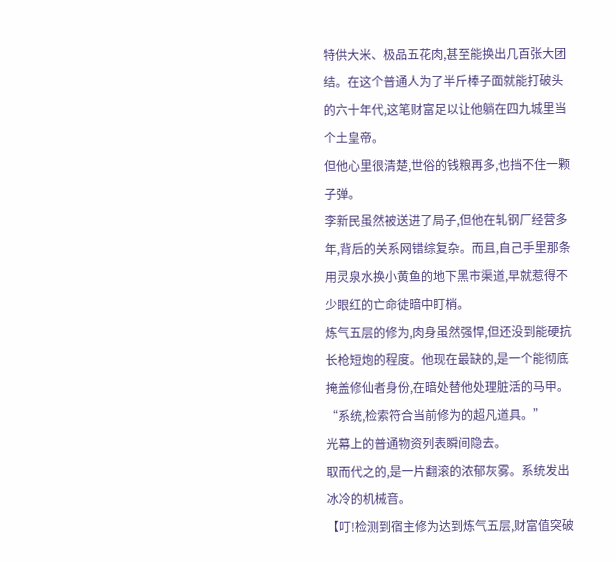特供大米、极品五花肉,甚至能换出几百张大团结。在这个普通人为了半斤棒子面就能打破头的六十年代,这笔财富足以让他躺在四九城里当个土皇帝。
但他心里很清楚,世俗的钱粮再多,也挡不住一颗子弹。
李新民虽然被送进了局子,但他在轧钢厂经营多年,背后的关系网错综复杂。而且,自己手里那条用灵泉水换小黄鱼的地下黑市渠道,早就惹得不少眼红的亡命徒暗中盯梢。
炼气五层的修为,肉身虽然强悍,但还没到能硬抗长枪短炮的程度。他现在最缺的,是一个能彻底掩盖修仙者身份,在暗处替他处理脏活的马甲。
“系统,检索符合当前修为的超凡道具。”
光幕上的普通物资列表瞬间隐去。
取而代之的,是一片翻滚的浓郁灰雾。系统发出冰冷的机械音。
【叮!检测到宿主修为达到炼气五层,财富值突破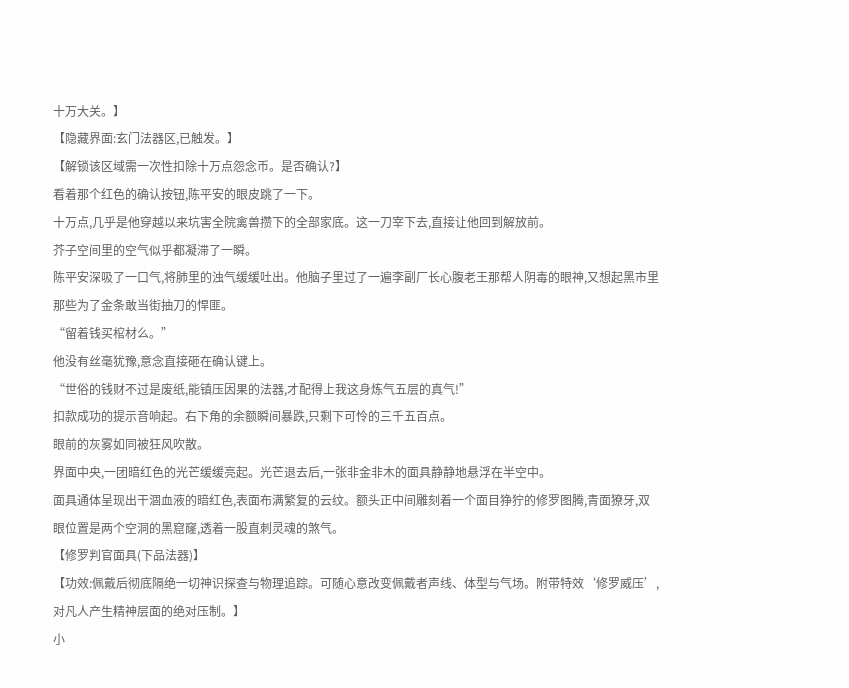十万大关。】
【隐藏界面:玄门法器区,已触发。】
【解锁该区域需一次性扣除十万点怨念币。是否确认?】
看着那个红色的确认按钮,陈平安的眼皮跳了一下。
十万点,几乎是他穿越以来坑害全院禽兽攒下的全部家底。这一刀宰下去,直接让他回到解放前。
芥子空间里的空气似乎都凝滞了一瞬。
陈平安深吸了一口气,将肺里的浊气缓缓吐出。他脑子里过了一遍李副厂长心腹老王那帮人阴毒的眼神,又想起黑市里那些为了金条敢当街抽刀的悍匪。
“留着钱买棺材么。”
他没有丝毫犹豫,意念直接砸在确认键上。
“世俗的钱财不过是废纸,能镇压因果的法器,才配得上我这身炼气五层的真气!”
扣款成功的提示音响起。右下角的余额瞬间暴跌,只剩下可怜的三千五百点。
眼前的灰雾如同被狂风吹散。
界面中央,一团暗红色的光芒缓缓亮起。光芒退去后,一张非金非木的面具静静地悬浮在半空中。
面具通体呈现出干涸血液的暗红色,表面布满繁复的云纹。额头正中间雕刻着一个面目狰狞的修罗图腾,青面獠牙,双眼位置是两个空洞的黑窟窿,透着一股直刺灵魂的煞气。
【修罗判官面具(下品法器)】
【功效:佩戴后彻底隔绝一切神识探查与物理追踪。可随心意改变佩戴者声线、体型与气场。附带特效‘修罗威压’,对凡人产生精神层面的绝对压制。】
小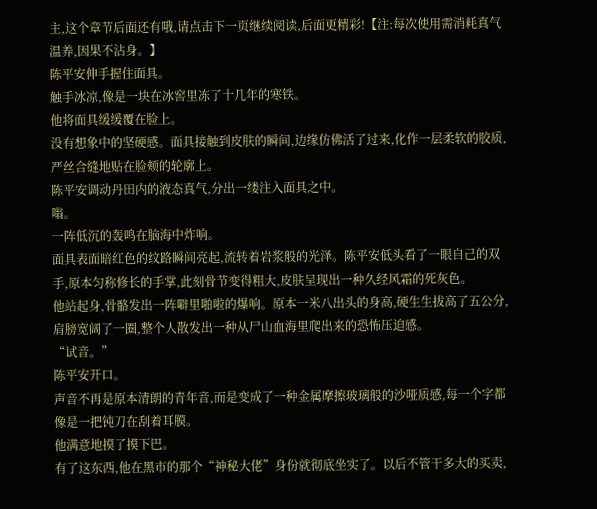主,这个章节后面还有哦,请点击下一页继续阅读,后面更精彩!【注:每次使用需消耗真气温养,因果不沾身。】
陈平安伸手握住面具。
触手冰凉,像是一块在冰窖里冻了十几年的寒铁。
他将面具缓缓覆在脸上。
没有想象中的坚硬感。面具接触到皮肤的瞬间,边缘仿佛活了过来,化作一层柔软的胶质,严丝合缝地贴在脸颊的轮廓上。
陈平安调动丹田内的液态真气,分出一缕注入面具之中。
嗡。
一阵低沉的轰鸣在脑海中炸响。
面具表面暗红色的纹路瞬间亮起,流转着岩浆般的光泽。陈平安低头看了一眼自己的双手,原本匀称修长的手掌,此刻骨节变得粗大,皮肤呈现出一种久经风霜的死灰色。
他站起身,骨骼发出一阵噼里啪啦的爆响。原本一米八出头的身高,硬生生拔高了五公分,肩膀宽阔了一圈,整个人散发出一种从尸山血海里爬出来的恐怖压迫感。
“试音。”
陈平安开口。
声音不再是原本清朗的青年音,而是变成了一种金属摩擦玻璃般的沙哑质感,每一个字都像是一把钝刀在刮着耳膜。
他满意地摸了摸下巴。
有了这东西,他在黑市的那个“神秘大佬”身份就彻底坐实了。以后不管干多大的买卖,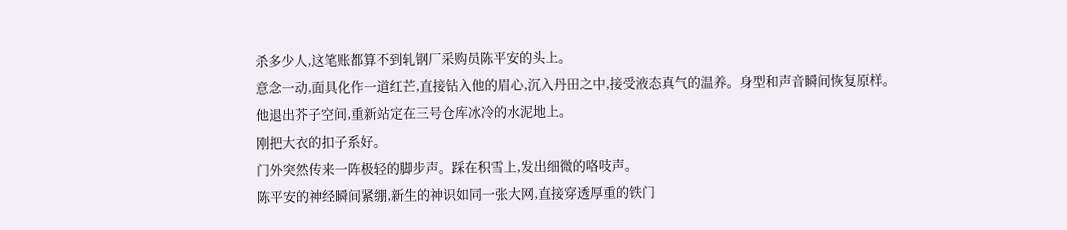杀多少人,这笔账都算不到轧钢厂采购员陈平安的头上。
意念一动,面具化作一道红芒,直接钻入他的眉心,沉入丹田之中,接受液态真气的温养。身型和声音瞬间恢复原样。
他退出芥子空间,重新站定在三号仓库冰冷的水泥地上。
刚把大衣的扣子系好。
门外突然传来一阵极轻的脚步声。踩在积雪上,发出细微的咯吱声。
陈平安的神经瞬间紧绷,新生的神识如同一张大网,直接穿透厚重的铁门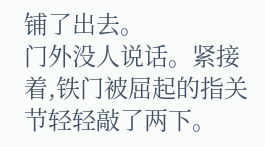铺了出去。
门外没人说话。紧接着,铁门被屈起的指关节轻轻敲了两下。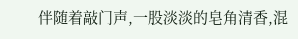伴随着敲门声,一股淡淡的皂角清香,混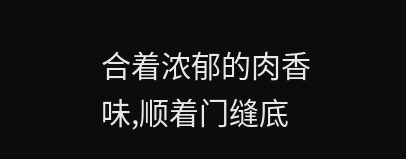合着浓郁的肉香味,顺着门缝底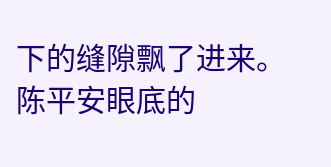下的缝隙飘了进来。
陈平安眼底的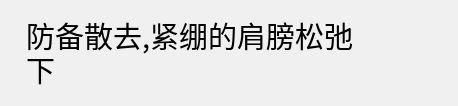防备散去,紧绷的肩膀松弛下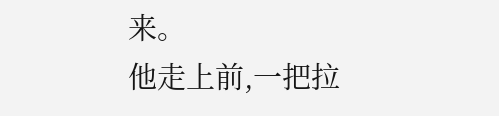来。
他走上前,一把拉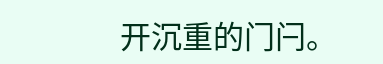开沉重的门闩。